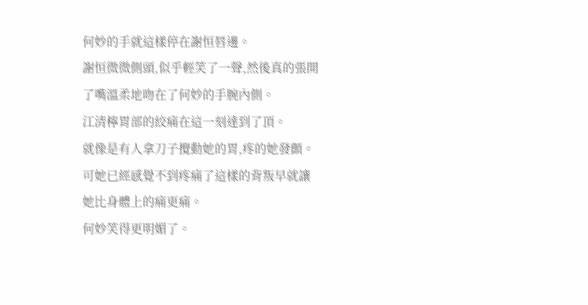何妙的手就這樣停在謝恒唇邊。
謝恒微微側頭,似乎輕笑了一聲,然後真的張開了嘴溫柔地吻在了何妙的手腕內側。
江清檸胃部的絞痛在這一刻達到了頂。
就像是有人拿刀子攪動她的胃,疼的她發顫。
可她已經感覺不到疼痛了這樣的背叛早就讓她比身體上的痛更痛。
何妙笑得更明媚了。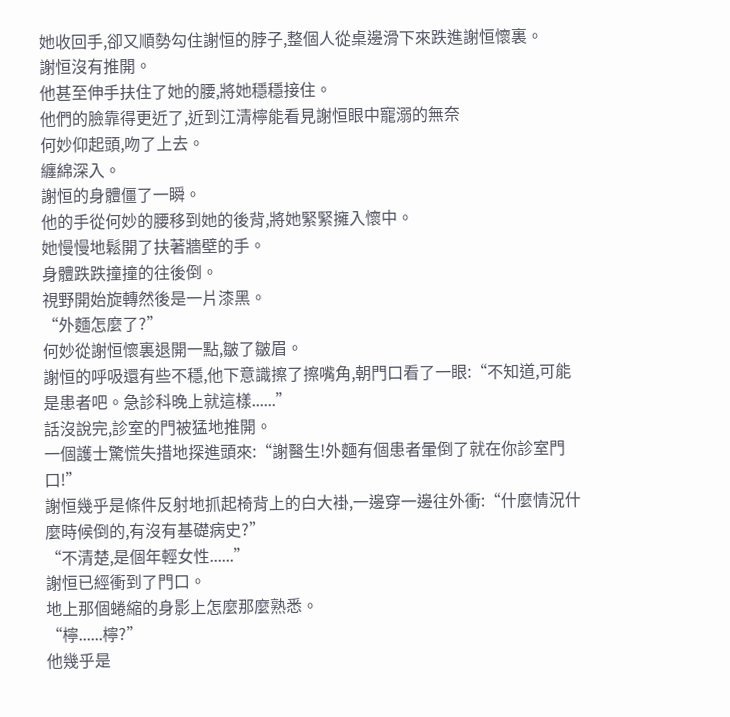她收回手,卻又順勢勾住謝恒的脖子,整個人從桌邊滑下來跌進謝恒懷裏。
謝恒沒有推開。
他甚至伸手扶住了她的腰,將她穩穩接住。
他們的臉靠得更近了,近到江清檸能看見謝恒眼中寵溺的無奈
何妙仰起頭,吻了上去。
纏綿深入。
謝恒的身體僵了一瞬。
他的手從何妙的腰移到她的後背,將她緊緊擁入懷中。
她慢慢地鬆開了扶著牆壁的手。
身體跌跌撞撞的往後倒。
視野開始旋轉然後是一片漆黑。
“外麵怎麼了?”
何妙從謝恒懷裏退開一點,皺了皺眉。
謝恒的呼吸還有些不穩,他下意識擦了擦嘴角,朝門口看了一眼:“不知道,可能是患者吧。急診科晚上就這樣......”
話沒說完,診室的門被猛地推開。
一個護士驚慌失措地探進頭來:“謝醫生!外麵有個患者暈倒了就在你診室門口!”
謝恒幾乎是條件反射地抓起椅背上的白大褂,一邊穿一邊往外衝:“什麼情況什麼時候倒的,有沒有基礎病史?”
“不清楚,是個年輕女性......”
謝恒已經衝到了門口。
地上那個蜷縮的身影上怎麼那麼熟悉。
“檸......檸?”
他幾乎是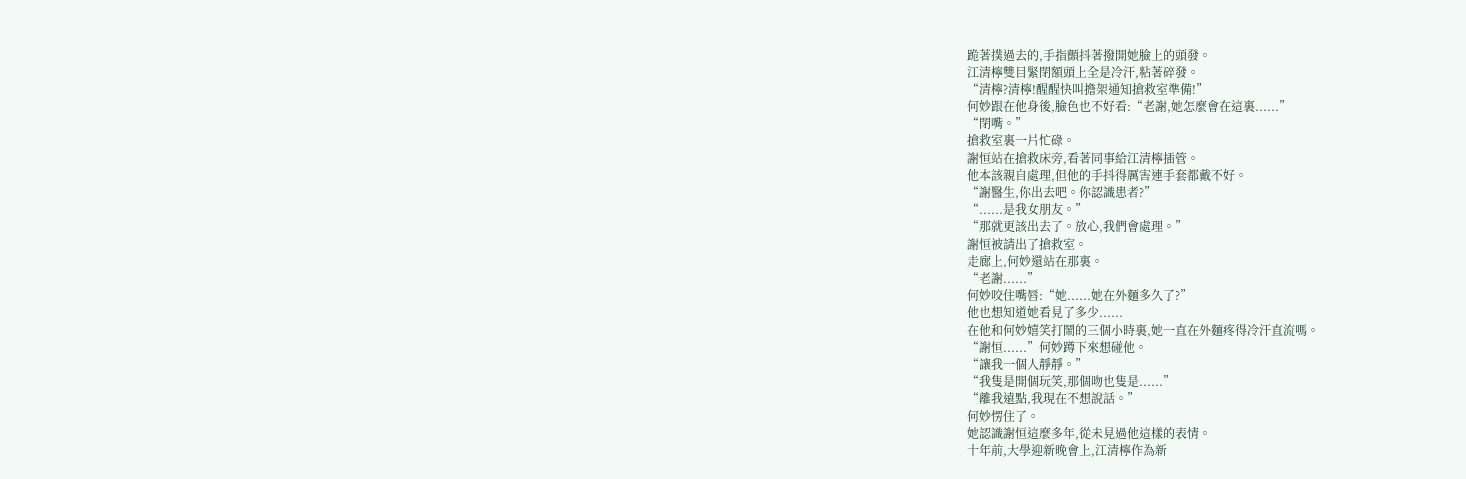跪著撲過去的,手指顫抖著撥開她臉上的頭發。
江清檸雙目緊閉額頭上全是冷汗,粘著碎發。
“清檸?清檸!醒醒快叫擔架通知搶救室準備!”
何妙跟在他身後,臉色也不好看:“老謝,她怎麼會在這裏......”
“閉嘴。”
搶救室裏一片忙碌。
謝恒站在搶救床旁,看著同事給江清檸插管。
他本該親自處理,但他的手抖得厲害連手套都戴不好。
“謝醫生,你出去吧。你認識患者?”
“......是我女朋友。”
“那就更該出去了。放心,我們會處理。”
謝恒被請出了搶救室。
走廊上,何妙還站在那裏。
“老謝......”
何妙咬住嘴唇:“她......她在外麵多久了?”
他也想知道她看見了多少......
在他和何妙嬉笑打鬧的三個小時裏,她一直在外麵疼得冷汗直流嗎。
“謝恒......”何妙蹲下來想碰他。
“讓我一個人靜靜。”
“我隻是開個玩笑,那個吻也隻是......”
“離我遠點,我現在不想說話。”
何妙愣住了。
她認識謝恒這麼多年,從未見過他這樣的表情。
十年前,大學迎新晚會上,江清檸作為新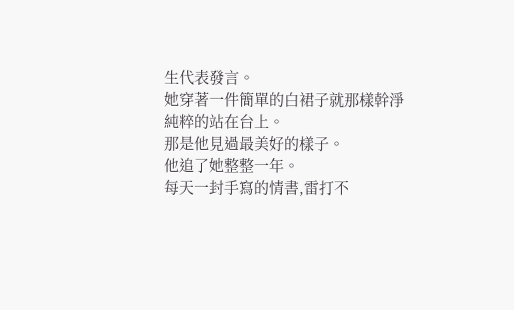生代表發言。
她穿著一件簡單的白裙子就那樣幹淨純粹的站在台上。
那是他見過最美好的樣子。
他追了她整整一年。
每天一封手寫的情書,雷打不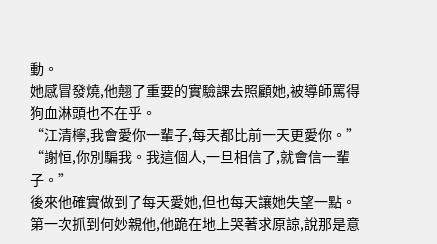動。
她感冒發燒,他翹了重要的實驗課去照顧她,被導師罵得狗血淋頭也不在乎。
“江清檸,我會愛你一輩子,每天都比前一天更愛你。”
“謝恒,你別騙我。我這個人,一旦相信了,就會信一輩子。”
後來他確實做到了每天愛她,但也每天讓她失望一點。
第一次抓到何妙親他,他跪在地上哭著求原諒,說那是意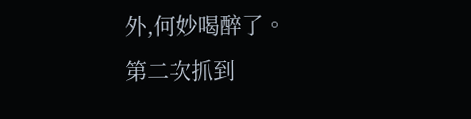外,何妙喝醉了。
第二次抓到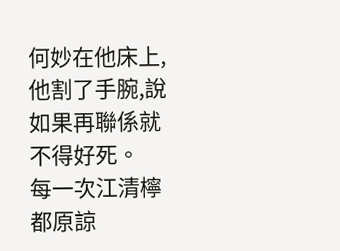何妙在他床上,他割了手腕,說如果再聯係就不得好死。
每一次江清檸都原諒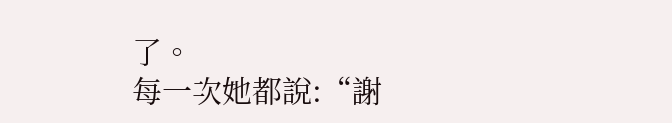了。
每一次她都說:“謝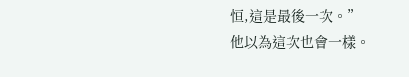恒,這是最後一次。”
他以為這次也會一樣。